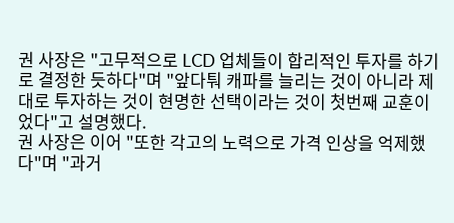권 사장은 "고무적으로 LCD 업체들이 합리적인 투자를 하기로 결정한 듯하다"며 "앞다퉈 캐파를 늘리는 것이 아니라 제대로 투자하는 것이 현명한 선택이라는 것이 첫번째 교훈이었다"고 설명했다.
권 사장은 이어 "또한 각고의 노력으로 가격 인상을 억제했다"며 "과거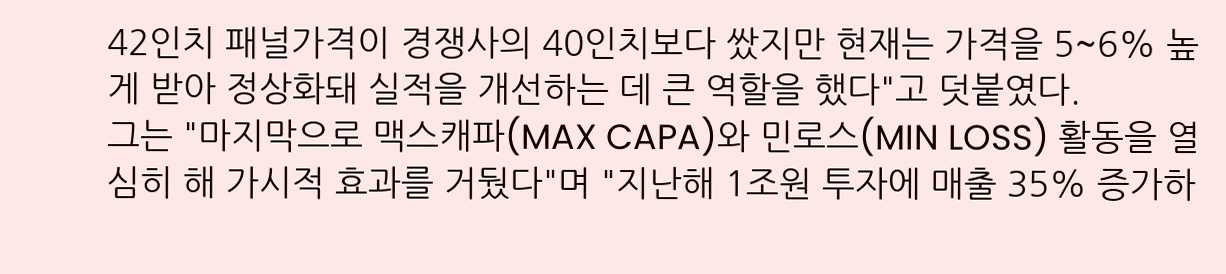42인치 패널가격이 경쟁사의 40인치보다 쌌지만 현재는 가격을 5~6% 높게 받아 정상화돼 실적을 개선하는 데 큰 역할을 했다"고 덧붙였다.
그는 "마지막으로 맥스캐파(MAX CAPA)와 민로스(MIN LOSS) 활동을 열심히 해 가시적 효과를 거뒀다"며 "지난해 1조원 투자에 매출 35% 증가하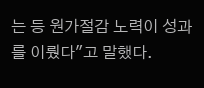는 등 원가절감 노력이 성과를 이뤘다"고 말했다.